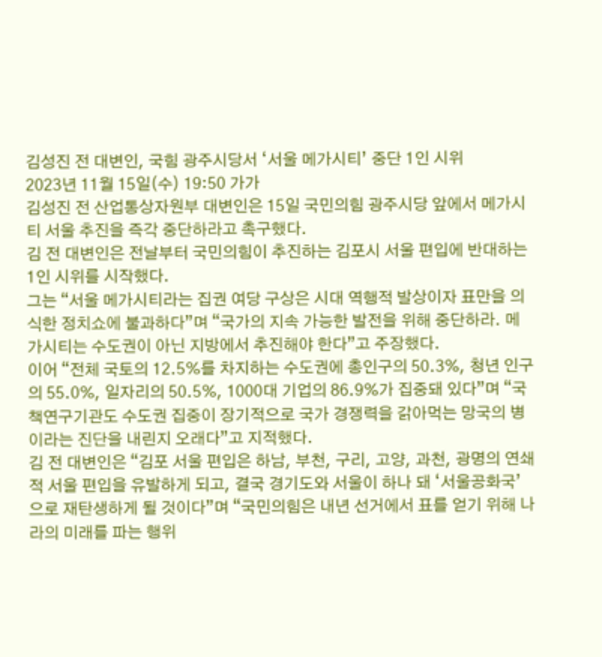김성진 전 대변인, 국힘 광주시당서 ‘서울 메가시티’ 중단 1인 시위
2023년 11월 15일(수) 19:50 가가
김성진 전 산업통상자원부 대변인은 15일 국민의힘 광주시당 앞에서 메가시티 서울 추진을 즉각 중단하라고 촉구했다.
김 전 대변인은 전날부터 국민의힘이 추진하는 김포시 서울 편입에 반대하는 1인 시위를 시작했다.
그는 “서울 메가시티라는 집권 여당 구상은 시대 역행적 발상이자 표만을 의식한 정치쇼에 불과하다”며 “국가의 지속 가능한 발전을 위해 중단하라. 메가시티는 수도권이 아닌 지방에서 추진해야 한다”고 주장했다.
이어 “전체 국토의 12.5%를 차지하는 수도권에 총인구의 50.3%, 청년 인구의 55.0%, 일자리의 50.5%, 1000대 기업의 86.9%가 집중돼 있다”며 “국책연구기관도 수도권 집중이 장기적으로 국가 경쟁력을 갉아먹는 망국의 병이라는 진단을 내린지 오래다”고 지적했다.
김 전 대변인은 “김포 서울 편입은 하남, 부천, 구리, 고양, 과천, 광명의 연쇄적 서울 편입을 유발하게 되고, 결국 경기도와 서울이 하나 돼 ‘서울공화국’으로 재탄생하게 될 것이다”며 “국민의힘은 내년 선거에서 표를 얻기 위해 나라의 미래를 파는 행위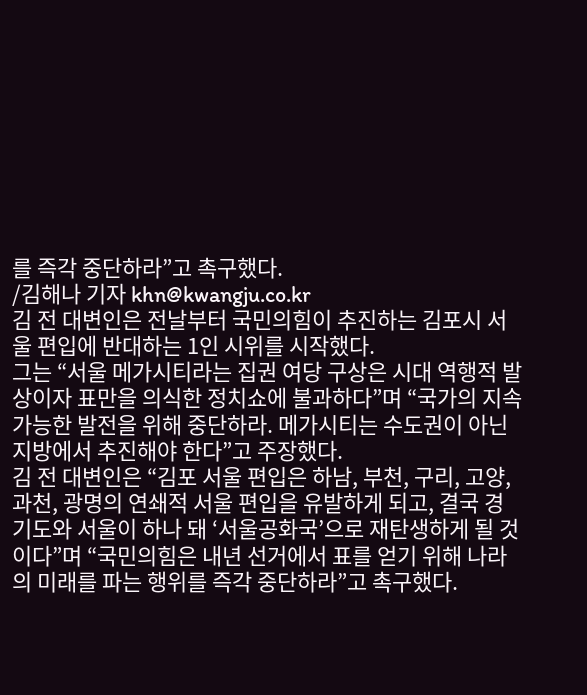를 즉각 중단하라”고 촉구했다.
/김해나 기자 khn@kwangju.co.kr
김 전 대변인은 전날부터 국민의힘이 추진하는 김포시 서울 편입에 반대하는 1인 시위를 시작했다.
그는 “서울 메가시티라는 집권 여당 구상은 시대 역행적 발상이자 표만을 의식한 정치쇼에 불과하다”며 “국가의 지속 가능한 발전을 위해 중단하라. 메가시티는 수도권이 아닌 지방에서 추진해야 한다”고 주장했다.
김 전 대변인은 “김포 서울 편입은 하남, 부천, 구리, 고양, 과천, 광명의 연쇄적 서울 편입을 유발하게 되고, 결국 경기도와 서울이 하나 돼 ‘서울공화국’으로 재탄생하게 될 것이다”며 “국민의힘은 내년 선거에서 표를 얻기 위해 나라의 미래를 파는 행위를 즉각 중단하라”고 촉구했다.